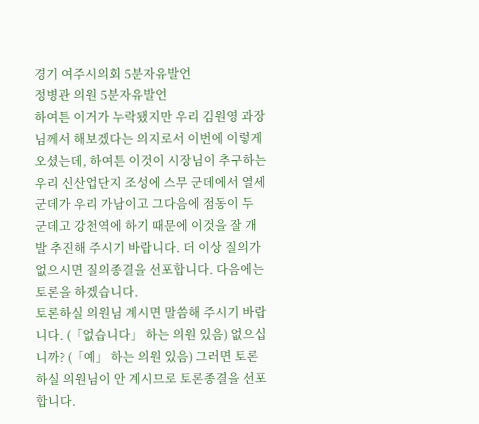경기 여주시의회 5분자유발언
정병관 의원 5분자유발언
하여튼 이거가 누락됐지만 우리 김원영 과장님께서 해보겠다는 의지로서 이번에 이렇게 오셨는데, 하여튼 이것이 시장님이 추구하는 우리 신산업단지 조성에 스무 군데에서 열세 군데가 우리 가남이고 그다음에 점동이 두 군데고 강천역에 하기 때문에 이것을 잘 개발 추진해 주시기 바랍니다. 더 이상 질의가 없으시면 질의종결을 선포합니다. 다음에는 토론을 하겠습니다.
토론하실 의원님 계시면 말씀해 주시기 바랍니다. (「없습니다」 하는 의원 있음) 없으십니까? (「예」 하는 의원 있음) 그러면 토론하실 의원님이 안 계시므로 토론종결을 선포합니다.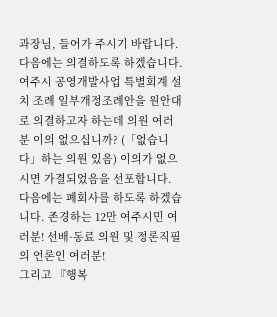과장님, 들어가 주시기 바랍니다. 다음에는 의결하도록 하겠습니다. 여주시 공영개발사업 특별회계 설치 조례 일부개정조례안을 원안대로 의결하고자 하는데 의원 여러분 이의 없으십니까? (「없습니다」하는 의원 있음) 이의가 없으시면 가결되었음을 선포합니다.
다음에는 폐회사를 하도록 하겠습니다. 존경하는 12만 여주시민 여러분! 선배·동료 의원 및 정론직필의 언론인 여러분!
그리고 『행복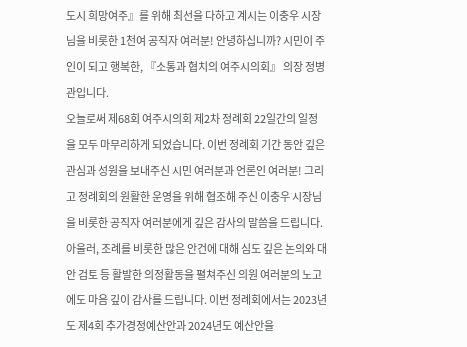도시 희망여주』를 위해 최선을 다하고 계시는 이충우 시장님을 비롯한 1천여 공직자 여러분! 안녕하십니까? 시민이 주인이 되고 행복한, 『소통과 협치의 여주시의회』 의장 정병관입니다.
오늘로써 제68회 여주시의회 제2차 정례회 22일간의 일정을 모두 마무리하게 되었습니다. 이번 정례회 기간 동안 깊은 관심과 성원을 보내주신 시민 여러분과 언론인 여러분! 그리고 정례회의 원활한 운영을 위해 협조해 주신 이충우 시장님을 비롯한 공직자 여러분에게 깊은 감사의 말씀을 드립니다.
아울러, 조례를 비롯한 많은 안건에 대해 심도 깊은 논의와 대안 검토 등 활발한 의정활동을 펼쳐주신 의원 여러분의 노고에도 마음 깊이 감사를 드립니다. 이번 정례회에서는 2023년도 제4회 추가경정예산안과 2024년도 예산안을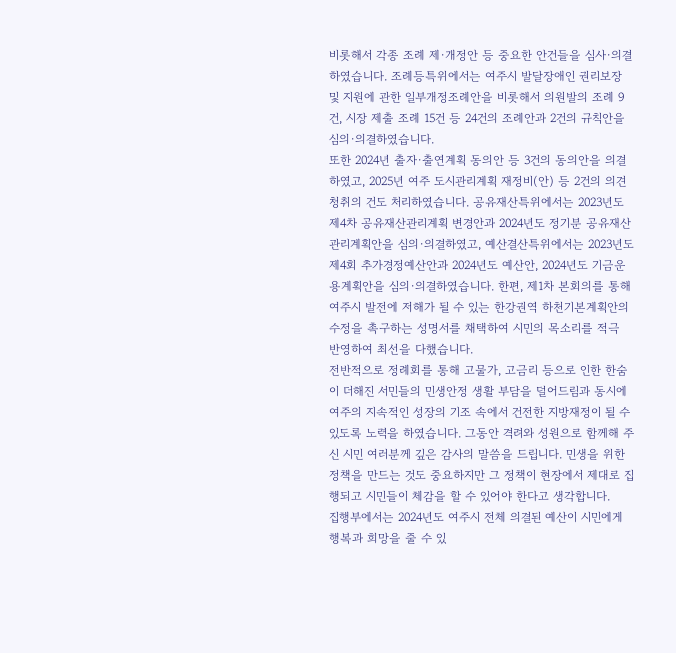비롯해서 각종 조례 제·개정안 등 중요한 안건들을 심사·의결하였습니다. 조례등특위에서는 여주시 발달장애인 권리보장 및 지원에 관한 일부개정조례안을 비롯해서 의원발의 조례 9건, 시장 제출 조례 15건 등 24건의 조례안과 2건의 규칙안을 심의·의결하였습니다.
또한 2024년 출자·출연계획 동의안 등 3건의 동의안을 의결하였고, 2025년 여주 도시관리계획 재정비(안) 등 2건의 의견청취의 건도 처리하였습니다. 공유재산특위에서는 2023년도 제4차 공유재산관리계획 변경안과 2024년도 정기분 공유재산관리계획안을 심의·의결하였고, 예산결산특위에서는 2023년도 제4회 추가경정예산안과 2024년도 예산안, 2024년도 기금운용계획안을 심의·의결하였습니다. 한편, 제1차 본회의를 통해 여주시 발전에 저해가 될 수 있는 한강권역 하천기본계획안의 수정을 촉구하는 성명서를 채택하여 시민의 목소리를 적극 반영하여 최선을 다했습니다.
전반적으로 정례회를 통해 고물가, 고금리 등으로 인한 한숨이 더해진 서민들의 민생안정 생활 부담을 덜어드림과 동시에 여주의 지속적인 성장의 기조 속에서 건전한 지방재정이 될 수 있도록 노력을 하였습니다. 그동안 격려와 성원으로 함께해 주신 시민 여러분께 깊은 감사의 말씀을 드립니다. 민생을 위한 정책을 만드는 것도 중요하지만 그 정책이 현장에서 제대로 집행되고 시민들이 체감을 할 수 있어야 한다고 생각합니다.
집행부에서는 2024년도 여주시 전체 의결된 예산이 시민에게 행복과 희망을 줄 수 있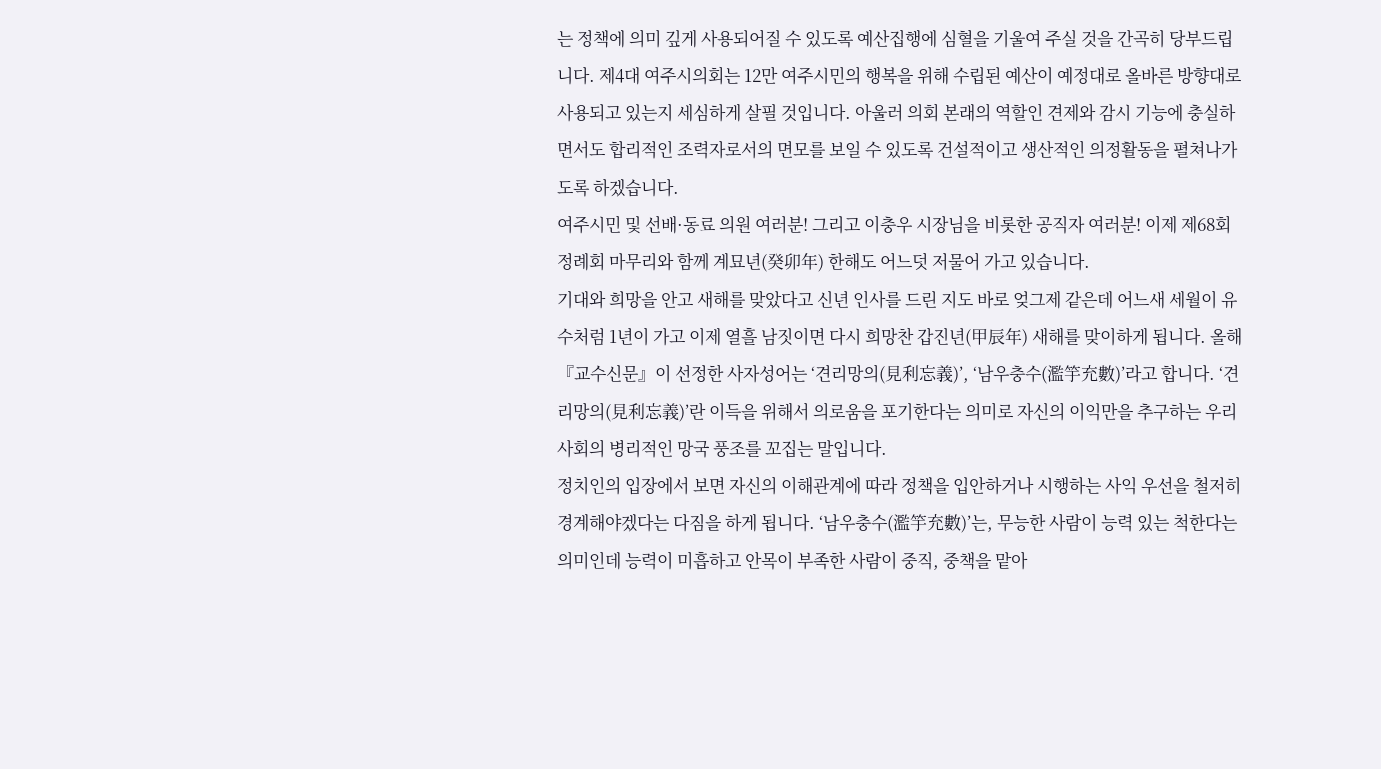는 정책에 의미 깊게 사용되어질 수 있도록 예산집행에 심혈을 기울여 주실 것을 간곡히 당부드립니다. 제4대 여주시의회는 12만 여주시민의 행복을 위해 수립된 예산이 예정대로 올바른 방향대로 사용되고 있는지 세심하게 살필 것입니다. 아울러 의회 본래의 역할인 견제와 감시 기능에 충실하면서도 합리적인 조력자로서의 면모를 보일 수 있도록 건설적이고 생산적인 의정활동을 펼쳐나가도록 하겠습니다.
여주시민 및 선배·동료 의원 여러분! 그리고 이충우 시장님을 비롯한 공직자 여러분! 이제 제68회 정례회 마무리와 함께 계묘년(癸卯年) 한해도 어느덧 저물어 가고 있습니다.
기대와 희망을 안고 새해를 맞았다고 신년 인사를 드린 지도 바로 엊그제 같은데 어느새 세월이 유수처럼 1년이 가고 이제 열흘 남짓이면 다시 희망찬 갑진년(甲辰年) 새해를 맞이하게 됩니다. 올해 『교수신문』이 선정한 사자성어는 ‘견리망의(見利忘義)’, ‘남우충수(濫竽充數)’라고 합니다. ‘견리망의(見利忘義)’란 이득을 위해서 의로움을 포기한다는 의미로 자신의 이익만을 추구하는 우리 사회의 병리적인 망국 풍조를 꼬집는 말입니다.
정치인의 입장에서 보면 자신의 이해관계에 따라 정책을 입안하거나 시행하는 사익 우선을 철저히 경계해야겠다는 다짐을 하게 됩니다. ‘남우충수(濫竽充數)’는, 무능한 사람이 능력 있는 척한다는 의미인데 능력이 미흡하고 안목이 부족한 사람이 중직, 중책을 맡아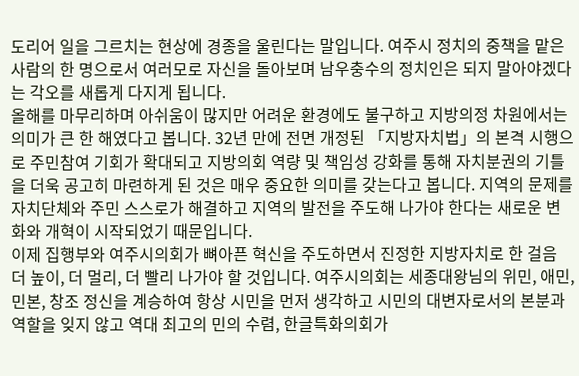도리어 일을 그르치는 현상에 경종을 울린다는 말입니다. 여주시 정치의 중책을 맡은 사람의 한 명으로서 여러모로 자신을 돌아보며 남우충수의 정치인은 되지 말아야겠다는 각오를 새롭게 다지게 됩니다.
올해를 마무리하며 아쉬움이 많지만 어려운 환경에도 불구하고 지방의정 차원에서는 의미가 큰 한 해였다고 봅니다. 32년 만에 전면 개정된 「지방자치법」의 본격 시행으로 주민참여 기회가 확대되고 지방의회 역량 및 책임성 강화를 통해 자치분권의 기틀을 더욱 공고히 마련하게 된 것은 매우 중요한 의미를 갖는다고 봅니다. 지역의 문제를 자치단체와 주민 스스로가 해결하고 지역의 발전을 주도해 나가야 한다는 새로운 변화와 개혁이 시작되었기 때문입니다.
이제 집행부와 여주시의회가 뼈아픈 혁신을 주도하면서 진정한 지방자치로 한 걸음 더 높이, 더 멀리, 더 빨리 나가야 할 것입니다. 여주시의회는 세종대왕님의 위민, 애민, 민본, 창조 정신을 계승하여 항상 시민을 먼저 생각하고 시민의 대변자로서의 본분과 역할을 잊지 않고 역대 최고의 민의 수렴, 한글특화의회가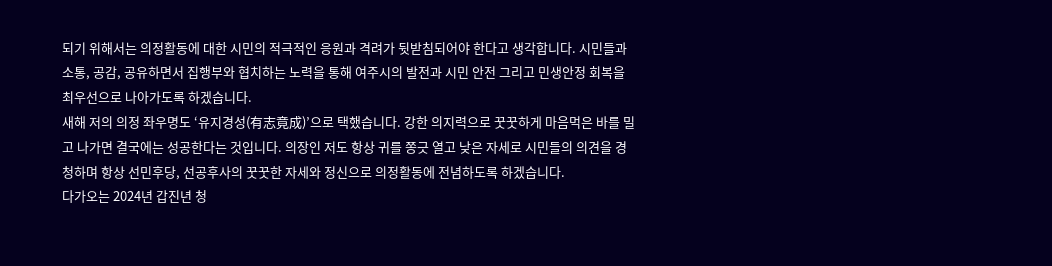되기 위해서는 의정활동에 대한 시민의 적극적인 응원과 격려가 뒷받침되어야 한다고 생각합니다. 시민들과 소통, 공감, 공유하면서 집행부와 협치하는 노력을 통해 여주시의 발전과 시민 안전 그리고 민생안정 회복을 최우선으로 나아가도록 하겠습니다.
새해 저의 의정 좌우명도 ‘유지경성(有志竟成)’으로 택했습니다. 강한 의지력으로 꿋꿋하게 마음먹은 바를 밀고 나가면 결국에는 성공한다는 것입니다. 의장인 저도 항상 귀를 쫑긋 열고 낮은 자세로 시민들의 의견을 경청하며 항상 선민후당, 선공후사의 꿋꿋한 자세와 정신으로 의정활동에 전념하도록 하겠습니다.
다가오는 2024년 갑진년 청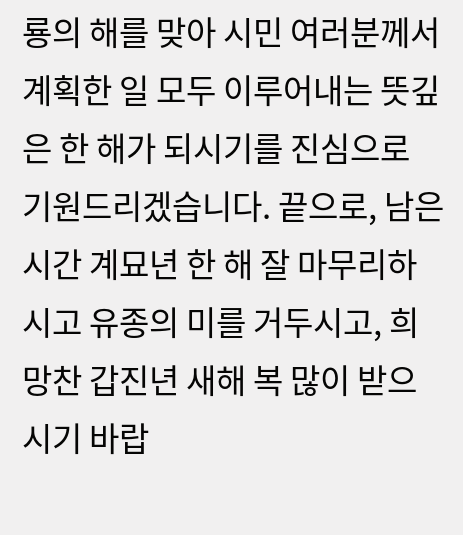룡의 해를 맞아 시민 여러분께서 계획한 일 모두 이루어내는 뜻깊은 한 해가 되시기를 진심으로 기원드리겠습니다. 끝으로, 남은 시간 계묘년 한 해 잘 마무리하시고 유종의 미를 거두시고, 희망찬 갑진년 새해 복 많이 받으시기 바랍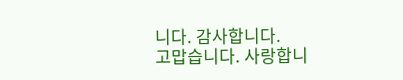니다. 감사합니다.
고맙습니다. 사랑합니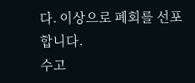다. 이상으로 폐회를 선포합니다.
수고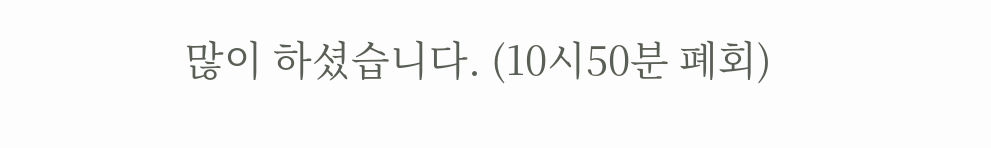많이 하셨습니다. (10시50분 폐회)